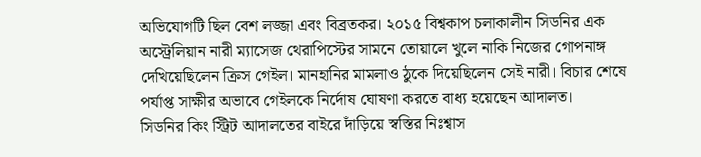অভিযোগটি ছিল বেশ লজ্জা এবং বিব্রতকর। ২০১৫ বিশ্বকাপ চলাকালীন সিডনির এক অস্ট্রেলিয়ান নারী ম্যাসেজ থেরাপিস্টের সামনে তোয়ালে খুলে নাকি নিজের গোপনাঙ্গ দেখিয়েছিলেন ক্রিস গেইল। মানহানির মামলাও ঠুকে দিয়েছিলেন সেই নারী। বিচার শেষে পর্যাপ্ত সাক্ষীর অভাবে গেইলকে নির্দোষ ঘোষণা করতে বাধ্য হয়েছেন আদালত।
সিডনির কিং স্ট্রিট আদালতের বাইরে দাঁড়িয়ে স্বস্তির নিঃশ্বাস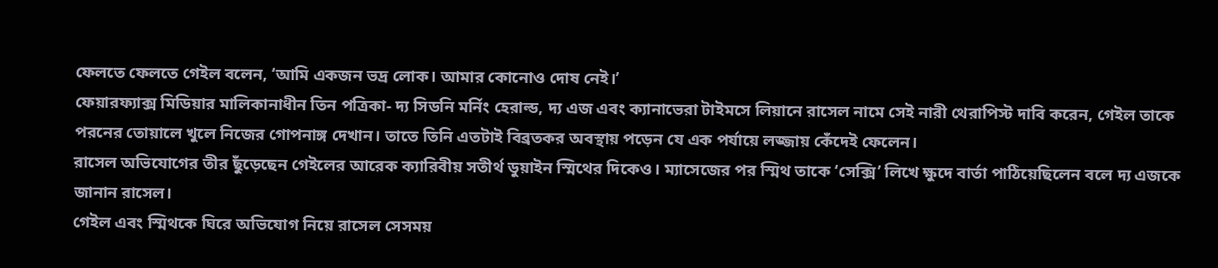ফেলতে ফেলতে গেইল বলেন, ‘আমি একজন ভদ্র লোক। আমার কোনোও দোষ নেই।’
ফেয়ারফ্যাক্স মিডিয়ার মালিকানাধীন তিন পত্রিকা- দ্য সিডনি মর্নিং হেরাল্ড, দ্য এজ এবং ক্যানাভেরা টাইমসে লিয়ানে রাসেল নামে সেই নারী থেরাপিস্ট দাবি করেন, গেইল তাকে পরনের তোয়ালে খুলে নিজের গোপনাঙ্গ দেখান। তাতে তিনি এতটাই বিব্রতকর অবস্থায় পড়েন যে এক পর্যায়ে লজ্জায় কেঁদেই ফেলেন।
রাসেল অভিযোগের তীর ছুঁড়েছেন গেইলের আরেক ক্যারিবীয় সতীর্থ ডুয়াইন স্মিথের দিকেও। ম্যাসেজের পর স্মিথ তাকে ‘সেক্সি’ লিখে ক্ষুদে বার্তা পাঠিয়েছিলেন বলে দ্য এজকে জানান রাসেল।
গেইল এবং স্মিথকে ঘিরে অভিযোগ নিয়ে রাসেল সেসময়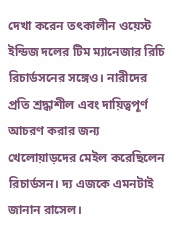দেখা করেন তৎকালীন ওয়েস্ট ইন্ডিজ দলের টিম ম্যানেজার রিচি রিচার্ডসনের সঙ্গেও। নারীদের প্রতি শ্রদ্ধাশীল এবং দায়িত্বপূর্ণ আচরণ করার জন্য খেলোয়াড়দের মেইল করেছিলেন রিচার্ডসন। দ্য এজকে এমনটাই জানান রাসেল।